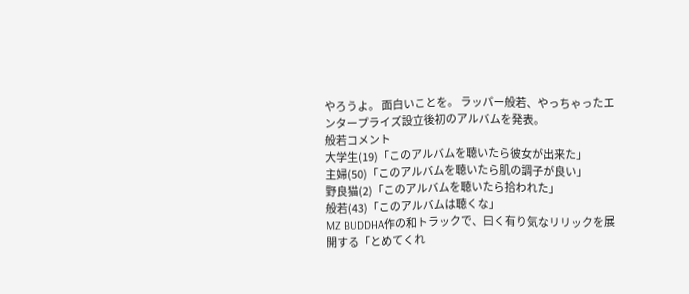やろうよ。 面白いことを。 ラッパー般若、やっちゃったエンタープライズ設立後初のアルバムを発表。
般若コメント
大学生(19)「このアルバムを聴いたら彼女が出来た」
主婦(50)「このアルバムを聴いたら肌の調子が良い」
野良猫(2)「このアルバムを聴いたら拾われた」
般若(43)「このアルバムは聴くな」
MZ BUDDHA作の和トラックで、曰く有り気なリリックを展開する「とめてくれ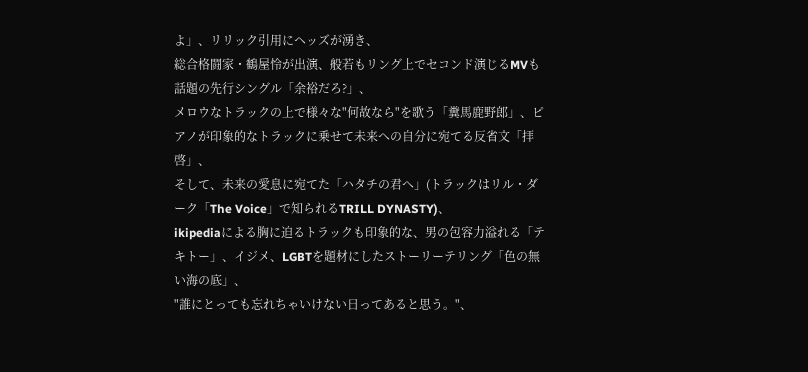よ」、リリック引用にヘッズが湧き、
総合格闘家・鶴屋怜が出演、般若もリング上でセコンド演じるMVも話題の先行シングル「余裕だろ?」、
メロウなトラックの上で様々な"何故なら"を歌う「糞馬鹿野郎」、ピアノが印象的なトラックに乗せて未来への自分に宛てる反省文「拝啓」、
そして、未来の愛息に宛てた「ハタチの君へ」(トラックはリル・ダーク「The Voice」で知られるTRILL DYNASTY)、
ikipediaによる胸に迫るトラックも印象的な、男の包容力溢れる「テキトー」、イジメ、LGBTを題材にしたストーリーテリング「色の無い海の底」、
"誰にとっても忘れちゃいけない日ってあると思う。"、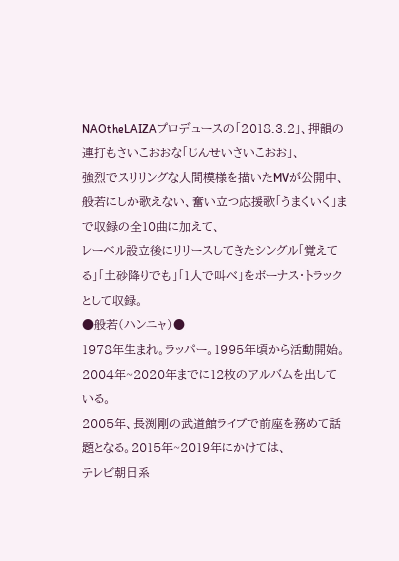NAOtheLAIZAプロデュースの「2018.3.2」、押韻の連打もさいこおおな「じんせいさいこおお」、
強烈でスリリングな人間模様を描いたMVが公開中、般若にしか歌えない、奮い立つ応援歌「うまくいく」まで収録の全10曲に加えて、
レーベル設立後にリリースしてきたシングル「覚えてる」「土砂降りでも」「1人で叫べ」をボーナス・トラックとして収録。
●般若(ハンニャ)●
1978年生まれ。ラッパー。1995年頃から活動開始。2004年~2020年までに12枚のアルバムを出している。
2005年、長渕剛の武道館ライブで前座を務めて話題となる。2015年~2019年にかけては、
テレビ朝日系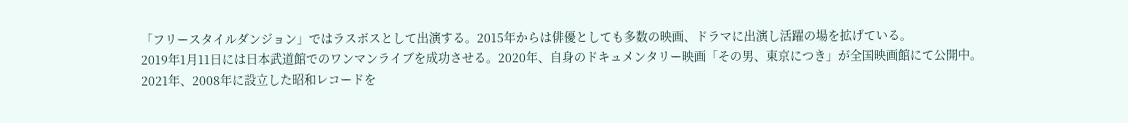「フリースタイルダンジョン」ではラスボスとして出演する。2015年からは俳優としても多数の映画、ドラマに出演し活躍の場を拡げている。
2019年1月11日には日本武道館でのワンマンライブを成功させる。2020年、自身のドキュメンタリー映画「その男、東京につき」が全国映画館にて公開中。
2021年、2008年に設立した昭和レコードを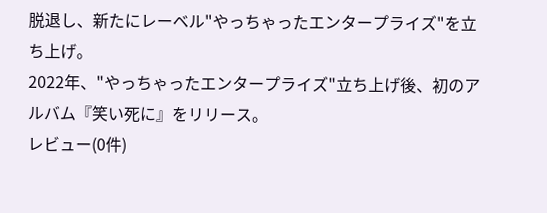脱退し、新たにレーベル"やっちゃったエンタープライズ"を立ち上げ。
2022年、"やっちゃったエンタープライズ"立ち上げ後、初のアルバム『笑い死に』をリリース。
レビュー(0件)